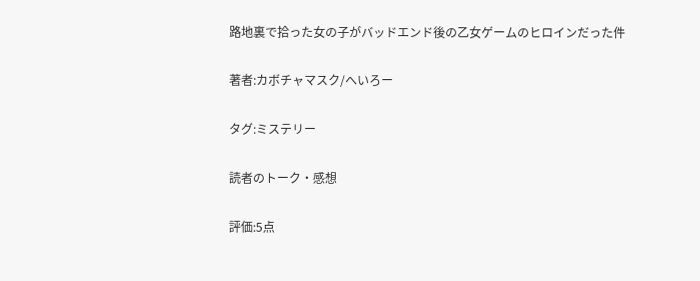路地裏で拾った女の子がバッドエンド後の乙女ゲームのヒロインだった件

著者:カボチャマスク/へいろー

タグ:ミステリー

読者のトーク・感想

評価:5点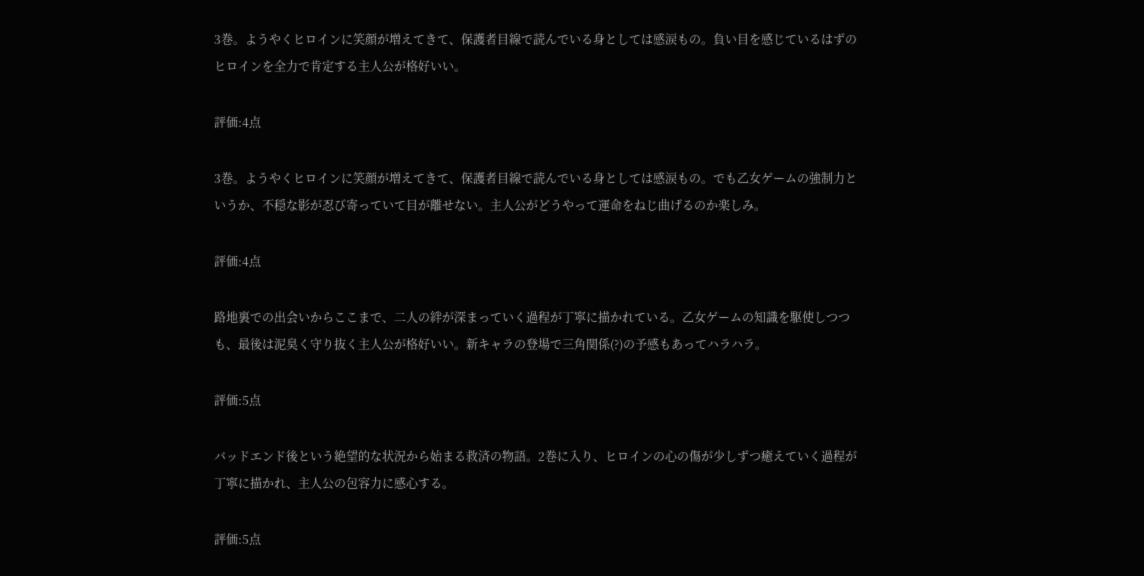3巻。ようやくヒロインに笑顔が増えてきて、保護者目線で読んでいる身としては感涙もの。負い目を感じているはずのヒロインを全力で肯定する主人公が格好いい。

評価:4点

3巻。ようやくヒロインに笑顔が増えてきて、保護者目線で読んでいる身としては感涙もの。でも乙女ゲームの強制力というか、不穏な影が忍び寄っていて目が離せない。主人公がどうやって運命をねじ曲げるのか楽しみ。

評価:4点

路地裏での出会いからここまで、二人の絆が深まっていく過程が丁寧に描かれている。乙女ゲームの知識を駆使しつつも、最後は泥臭く守り抜く主人公が格好いい。新キャラの登場で三角関係(?)の予感もあってハラハラ。

評価:5点

バッドエンド後という絶望的な状況から始まる救済の物語。2巻に入り、ヒロインの心の傷が少しずつ癒えていく過程が丁寧に描かれ、主人公の包容力に感心する。

評価:5点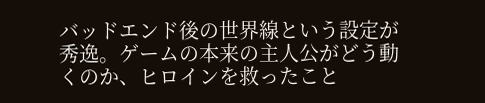バッドエンド後の世界線という設定が秀逸。ゲームの本来の主人公がどう動くのか、ヒロインを救ったこと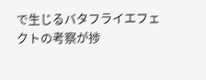で生じるバタフライエフェクトの考察が捗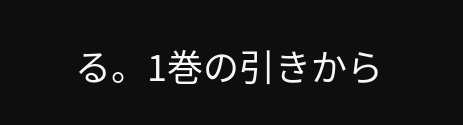る。1巻の引きから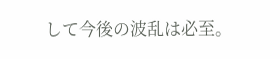して今後の波乱は必至。